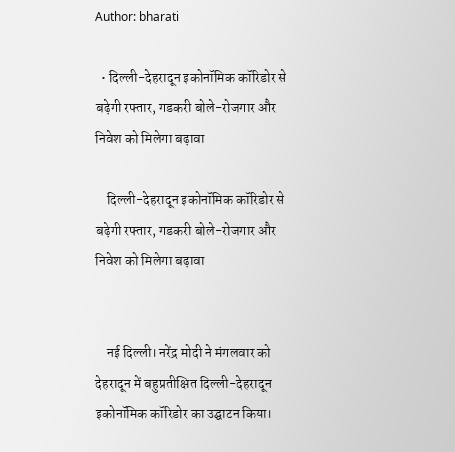Author: bharati

  • दिल्ली-देहरादून इकोनॉमिक कॉरिडोर से बढ़ेगी रफ्तार, गडकरी बोले-रोजगार और निवेश को मिलेगा बढ़ावा

    दिल्ली-देहरादून इकोनॉमिक कॉरिडोर से बढ़ेगी रफ्तार, गडकरी बोले-रोजगार और निवेश को मिलेगा बढ़ावा


    नई दिल्ली। नरेंद्र मोदी ने मंगलवार को देहरादून में बहुप्रतीक्षित दिल्ली-देहरादून इकोनॉमिक कॉरिडोर का उद्घाटन किया।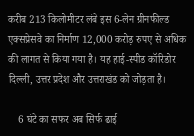करीब 213 किलोमीटर लंबे इस 6-लेन ग्रीनफील्ड एक्सप्रेसवे का निर्माण 12,000 करोड़ रुपए से अधिक की लागत से किया गया है। यह हाई-स्पीड कॉरिडोर दिल्ली, उत्तर प्रदेश और उत्तराखंड को जोड़ता है।

    6 घंटे का सफर अब सिर्फ ढाई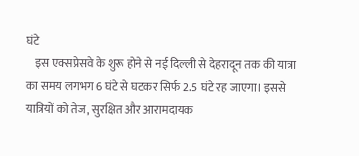घंटे
    इस एक्सप्रेसवे के शुरू होने से नई दिल्ली से देहरादून तक की यात्रा का समय लगभग 6 घंटे से घटकर सिर्फ 2.5 घंटे रह जाएगा। इससे यात्रियों को तेज, सुरक्षित और आरामदायक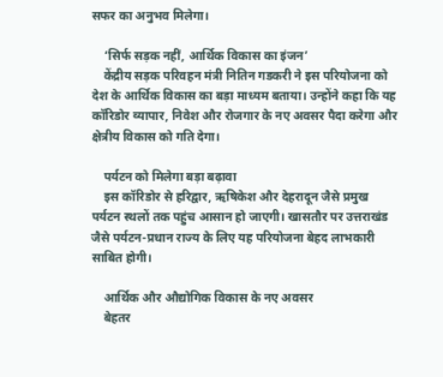सफर का अनुभव मिलेगा।

    ‘सिर्फ सड़क नहीं, आर्थिक विकास का इंजन’
    केंद्रीय सड़क परिवहन मंत्री नितिन गडकरी ने इस परियोजना को देश के आर्थिक विकास का बड़ा माध्यम बताया। उन्होंने कहा कि यह कॉरिडोर व्यापार, निवेश और रोजगार के नए अवसर पैदा करेगा और क्षेत्रीय विकास को गति देगा।

    पर्यटन को मिलेगा बड़ा बढ़ावा
    इस कॉरिडोर से हरिद्वार, ऋषिकेश और देहरादून जैसे प्रमुख पर्यटन स्थलों तक पहुंच आसान हो जाएगी। खासतौर पर उत्तराखंड जैसे पर्यटन-प्रधान राज्य के लिए यह परियोजना बेहद लाभकारी साबित होगी।

    आर्थिक और औद्योगिक विकास के नए अवसर
    बेहतर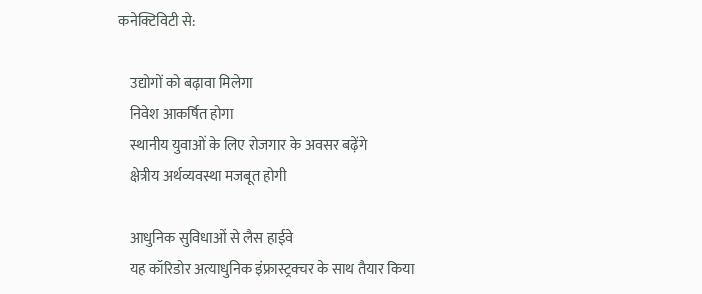कनेक्टिविटी से:

    उद्योगों को बढ़ावा मिलेगा
    निवेश आकर्षित होगा
    स्थानीय युवाओं के लिए रोजगार के अवसर बढ़ेंगे
    क्षेत्रीय अर्थव्यवस्था मजबूत होगी

    आधुनिक सुविधाओं से लैस हाईवे
    यह कॉरिडोर अत्याधुनिक इंफ्रास्ट्रक्चर के साथ तैयार किया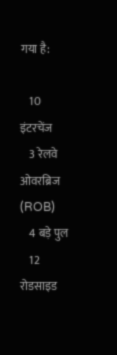गया है:

    10 इंटरचेंज
    3 रेलवे ओवरब्रिज (ROB)
    4 बड़े पुल
    12 रोडसाइड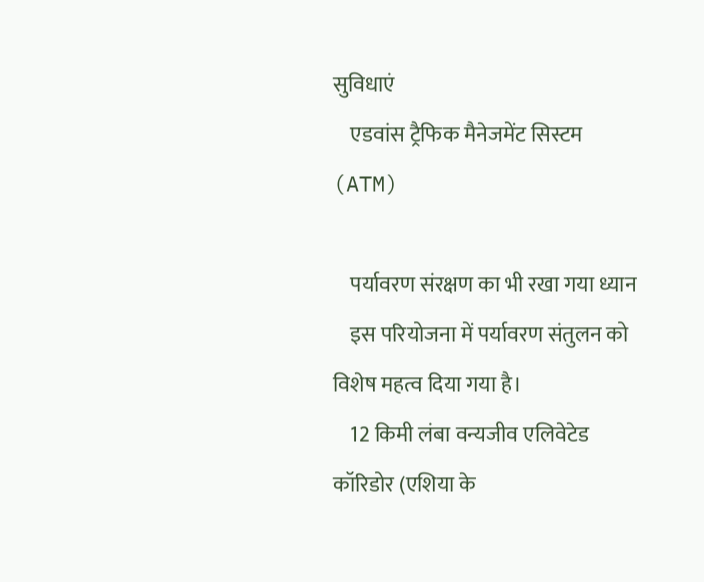सुविधाएं
    एडवांस ट्रैफिक मैनेजमेंट सिस्टम (ATM)

    पर्यावरण संरक्षण का भी रखा गया ध्यान
    इस परियोजना में पर्यावरण संतुलन को विशेष महत्व दिया गया है।
    12 किमी लंबा वन्यजीव एलिवेटेड कॉरिडोर (एशिया के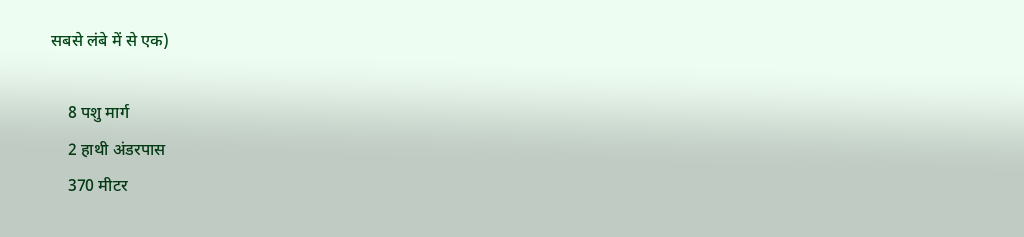सबसे लंबे में से एक)

    8 पशु मार्ग
    2 हाथी अंडरपास
    370 मीटर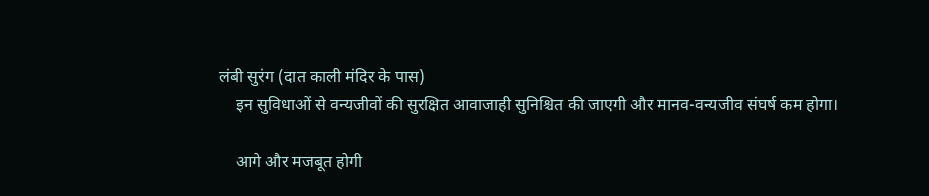लंबी सुरंग (दात काली मंदिर के पास)
    इन सुविधाओं से वन्यजीवों की सुरक्षित आवाजाही सुनिश्चित की जाएगी और मानव-वन्यजीव संघर्ष कम होगा।

    आगे और मजबूत होगी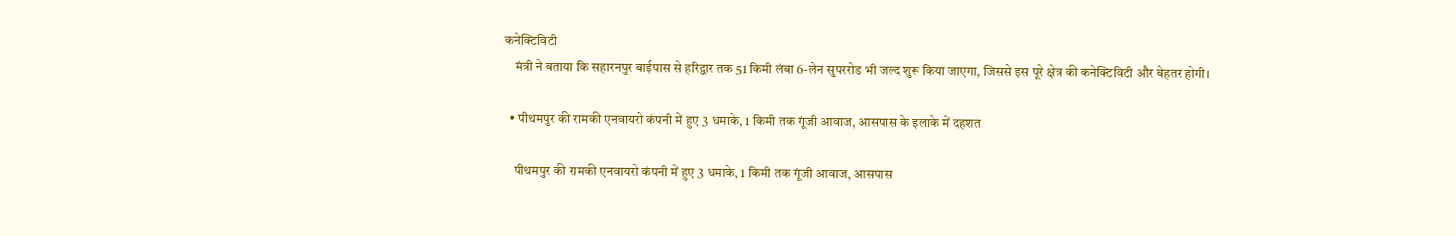कनेक्टिविटी
    मंत्री ने बताया कि सहारनपुर बाईपास से हरिद्वार तक 51 किमी लंबा 6-लेन सुपररोड भी जल्द शुरू किया जाएगा, जिससे इस पूरे क्षेत्र की कनेक्टिविटी और बेहतर होगी।

  • पीथमपुर की रामकी एनवायरो कंपनी में हुए 3 धमाके, 1 किमी तक गूंजी आवाज, आसपास के इलाके में दहशत

    पीथमपुर की रामकी एनवायरो कंपनी में हुए 3 धमाके, 1 किमी तक गूंजी आवाज, आसपास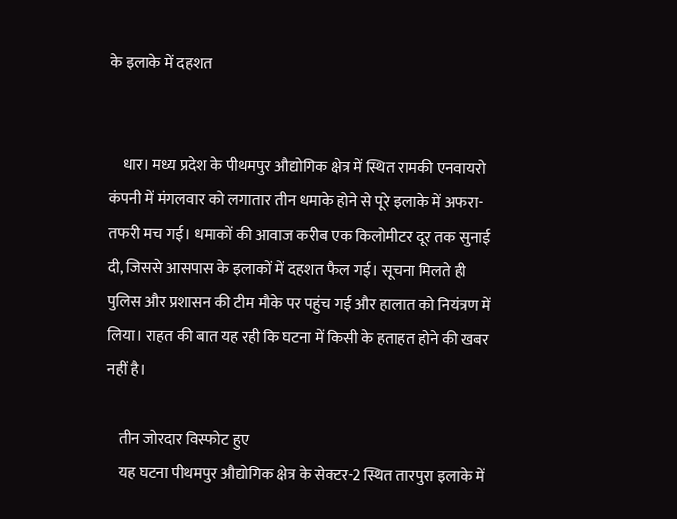के इलाके में दहशत


    धार। मध्य प्रदेश के पीथमपुर औद्योगिक क्षेत्र में स्थित रामकी एनवायरो कंपनी में मंगलवार को लगातार तीन धमाके होने से पूरे इलाके में अफरा-तफरी मच गई। धमाकों की आवाज करीब एक किलोमीटर दूर तक सुनाई दी, जिससे आसपास के इलाकों में दहशत फैल गई। सूचना मिलते ही पुलिस और प्रशासन की टीम मौके पर पहुंच गई और हालात को नियंत्रण में लिया। राहत की बात यह रही कि घटना में किसी के हताहत होने की खबर नहीं है।

    तीन जोरदार विस्फोट हुए
    यह घटना पीथमपुर औद्योगिक क्षेत्र के सेक्टर-2 स्थित तारपुरा इलाके में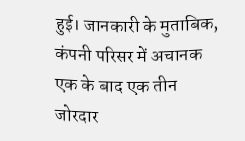हुई। जानकारी के मुताबिक, कंपनी परिसर में अचानक एक के बाद एक तीन जोरदार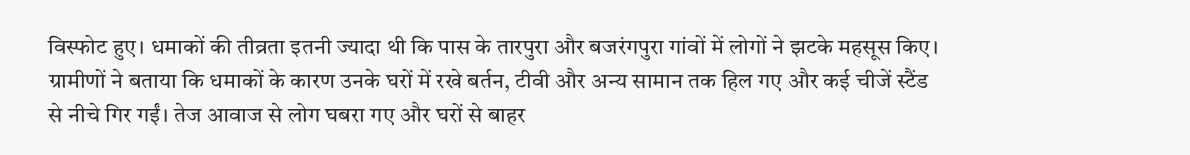विस्फोट हुए। धमाकों की तीव्रता इतनी ज्यादा थी कि पास के तारपुरा और बजरंगपुरा गांवों में लोगों ने झटके महसूस किए। ग्रामीणों ने बताया कि धमाकों के कारण उनके घरों में रखे बर्तन, टीवी और अन्य सामान तक हिल गए और कई चीजें स्टैंड से नीचे गिर गईं। तेज आवाज से लोग घबरा गए और घरों से बाहर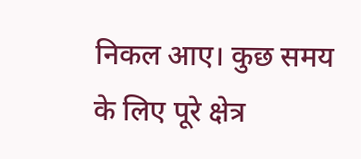निकल आए। कुछ समय के लिए पूरे क्षेत्र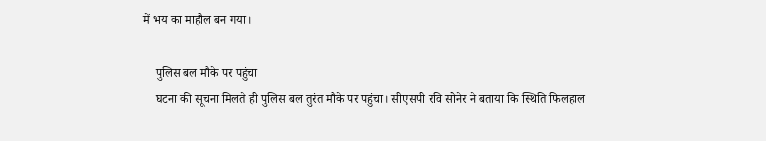में भय का माहौल बन गया।

    पुलिस बल मौके पर पहुंचा
    घटना की सूचना मिलते ही पुलिस बल तुरंत मौके पर पहुंचा। सीएसपी रवि सोनेर ने बताया कि स्थिति फिलहाल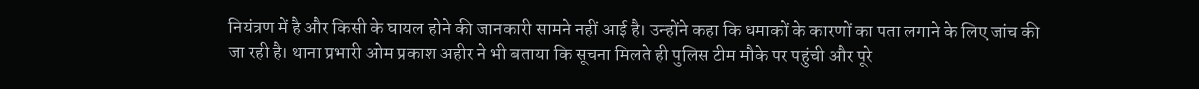नियंत्रण में है और किसी के घायल होने की जानकारी सामने नहीं आई है। उन्होंने कहा कि धमाकों के कारणों का पता लगाने के लिए जांच की जा रही है। थाना प्रभारी ओम प्रकाश अहीर ने भी बताया कि सूचना मिलते ही पुलिस टीम मौके पर पहुंची और पूरे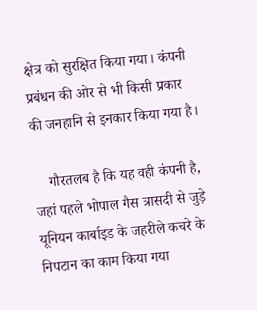क्षेत्र को सुरक्षित किया गया। कंपनी प्रबंधन की ओर से भी किसी प्रकार की जनहानि से इनकार किया गया है।

    गौरतलब है कि यह वही कंपनी है, जहां पहले भोपाल गैस त्रासदी से जुड़े यूनियन कार्बाइड के जहरीले कचरे के निपटान का काम किया गया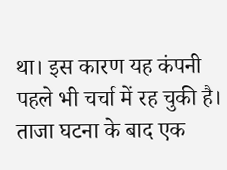था। इस कारण यह कंपनी पहले भी चर्चा में रह चुकी है। ताजा घटना के बाद एक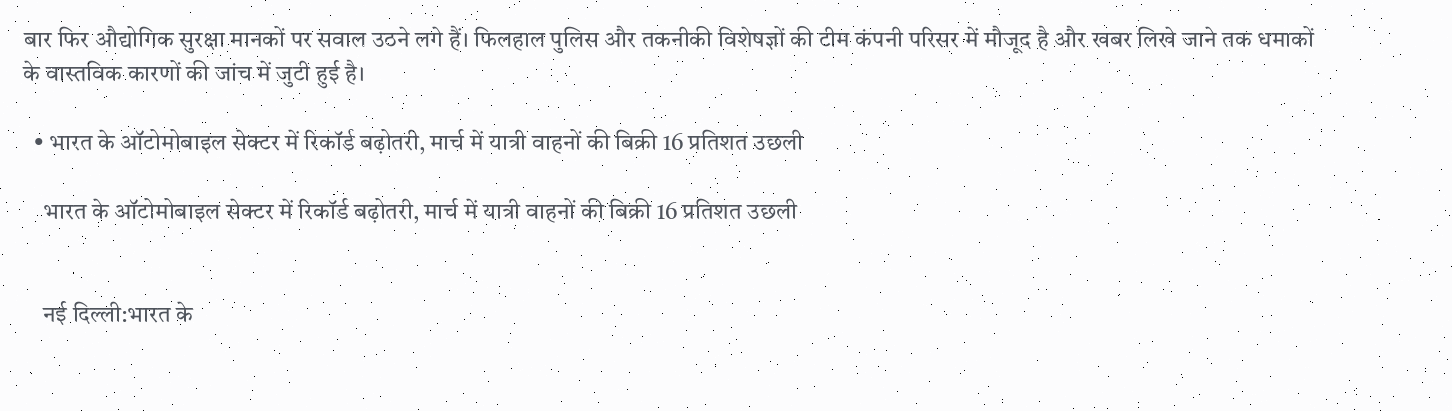बार फिर औद्योगिक सुरक्षा मानकों पर सवाल उठने लगे हैं। फिलहाल पुलिस और तकनीकी विशेषज्ञों की टीम कंपनी परिसर में मौजूद है और खबर लिखे जाने तक धमाकों के वास्तविक कारणों की जांच में जुटी हुई है।

  • भारत के ऑटोमोबाइल सेक्टर में रिकॉर्ड बढ़ोतरी, मार्च में यात्री वाहनों की बिक्री 16 प्रतिशत उछली

    भारत के ऑटोमोबाइल सेक्टर में रिकॉर्ड बढ़ोतरी, मार्च में यात्री वाहनों की बिक्री 16 प्रतिशत उछली


    नई दिल्ली:भारत के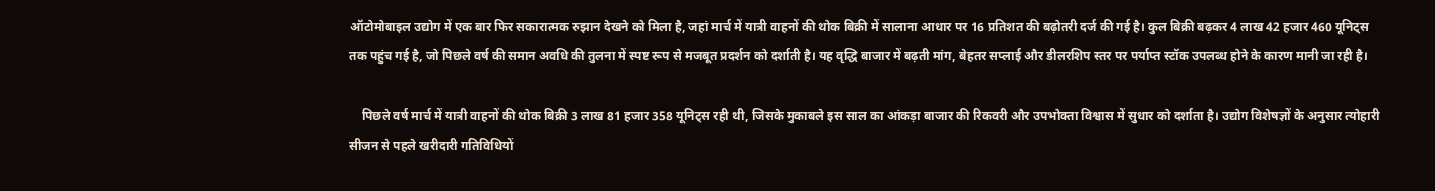ऑटोमोबाइल उद्योग में एक बार फिर सकारात्मक रुझान देखने को मिला है, जहां मार्च में यात्री वाहनों की थोक बिक्री में सालाना आधार पर 16 प्रतिशत की बढ़ोतरी दर्ज की गई है। कुल बिक्री बढ़कर 4 लाख 42 हजार 460 यूनिट्स तक पहुंच गई है, जो पिछले वर्ष की समान अवधि की तुलना में स्पष्ट रूप से मजबूत प्रदर्शन को दर्शाती है। यह वृद्धि बाजार में बढ़ती मांग, बेहतर सप्लाई और डीलरशिप स्तर पर पर्याप्त स्टॉक उपलब्ध होने के कारण मानी जा रही है।

    पिछले वर्ष मार्च में यात्री वाहनों की थोक बिक्री 3 लाख 81 हजार 358 यूनिट्स रही थी, जिसके मुकाबले इस साल का आंकड़ा बाजार की रिकवरी और उपभोक्ता विश्वास में सुधार को दर्शाता है। उद्योग विशेषज्ञों के अनुसार त्योहारी सीजन से पहले खरीदारी गतिविधियों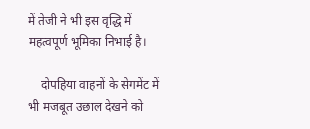में तेजी ने भी इस वृद्धि में महत्वपूर्ण भूमिका निभाई है।

    दोपहिया वाहनों के सेगमेंट में भी मजबूत उछाल देखने को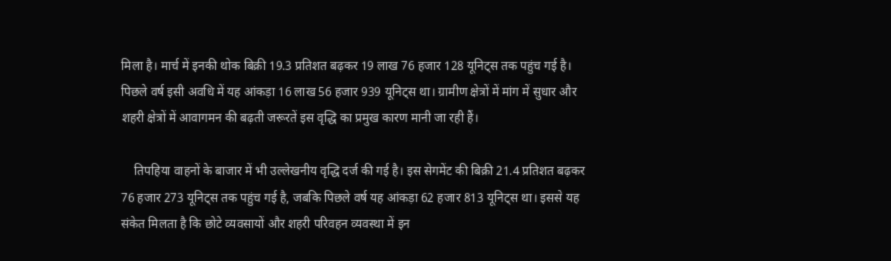मिला है। मार्च में इनकी थोक बिक्री 19.3 प्रतिशत बढ़कर 19 लाख 76 हजार 128 यूनिट्स तक पहुंच गई है। पिछले वर्ष इसी अवधि में यह आंकड़ा 16 लाख 56 हजार 939 यूनिट्स था। ग्रामीण क्षेत्रों में मांग में सुधार और शहरी क्षेत्रों में आवागमन की बढ़ती जरूरतें इस वृद्धि का प्रमुख कारण मानी जा रही हैं।

    तिपहिया वाहनों के बाजार में भी उल्लेखनीय वृद्धि दर्ज की गई है। इस सेगमेंट की बिक्री 21.4 प्रतिशत बढ़कर 76 हजार 273 यूनिट्स तक पहुंच गई है, जबकि पिछले वर्ष यह आंकड़ा 62 हजार 813 यूनिट्स था। इससे यह संकेत मिलता है कि छोटे व्यवसायों और शहरी परिवहन व्यवस्था में इन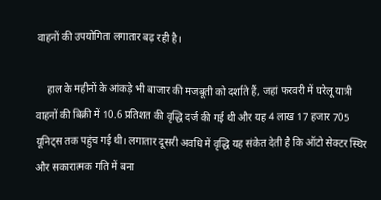वाहनों की उपयोगिता लगातार बढ़ रही है।

    हाल के महीनों के आंकड़े भी बाजार की मजबूती को दर्शाते हैं, जहां फरवरी में घरेलू यात्री वाहनों की बिक्री में 10.6 प्रतिशत की वृद्धि दर्ज की गई थी और यह 4 लाख 17 हजार 705 यूनिट्स तक पहुंच गई थी। लगातार दूसरी अवधि में वृद्धि यह संकेत देती है कि ऑटो सेक्टर स्थिर और सकारात्मक गति में बना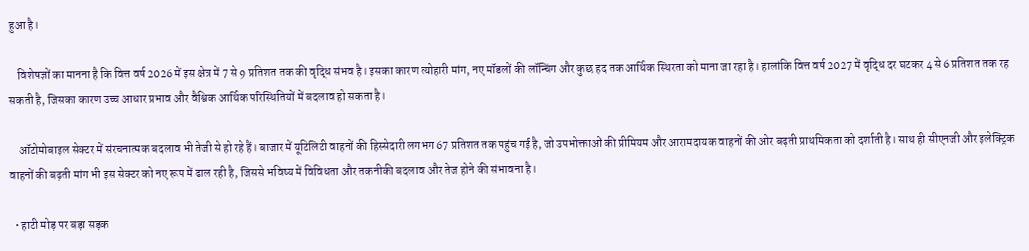हुआ है।

    विशेषज्ञों का मानना है कि वित्त वर्ष 2026 में इस क्षेत्र में 7 से 9 प्रतिशत तक की वृद्धि संभव है। इसका कारण त्योहारी मांग, नए मॉडलों की लॉन्चिंग और कुछ हद तक आर्थिक स्थिरता को माना जा रहा है। हालांकि वित्त वर्ष 2027 में वृद्धि दर घटकर 4 से 6 प्रतिशत तक रह सकती है, जिसका कारण उच्च आधार प्रभाव और वैश्विक आर्थिक परिस्थितियों में बदलाव हो सकता है।

    ऑटोमोबाइल सेक्टर में संरचनात्मक बदलाव भी तेजी से हो रहे हैं। बाजार में यूटिलिटी वाहनों की हिस्सेदारी लगभग 67 प्रतिशत तक पहुंच गई है, जो उपभोक्ताओं की प्रीमियम और आरामदायक वाहनों की ओर बढ़ती प्राथमिकता को दर्शाती है। साथ ही सीएनजी और इलेक्ट्रिक वाहनों की बढ़ती मांग भी इस सेक्टर को नए रूप में ढाल रही है, जिससे भविष्य में विविधता और तकनीकी बदलाव और तेज होने की संभावना है।

  • हाटी मोड़ पर बड़ा सड़क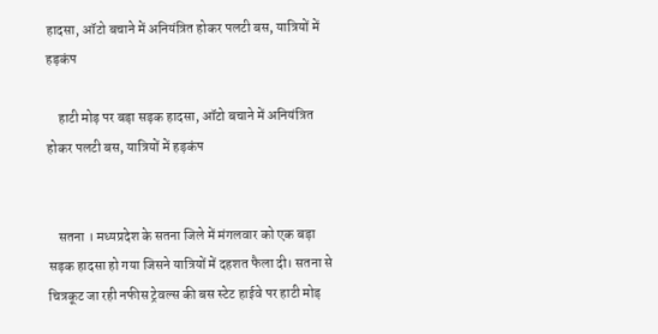हादसा, ऑटो बचाने में अनियंत्रित होकर पलटी बस, यात्रियों में हड़कंप

    हाटी मोड़ पर बड़ा सड़क हादसा, ऑटो बचाने में अनियंत्रित होकर पलटी बस, यात्रियों में हड़कंप


    सतना । मध्यप्रदेश के सतना जिले में मंगलवार को एक बड़ा सड़क हादसा हो गया जिसने यात्रियों में दहशत फैला दी। सतना से चित्रकूट जा रही नफीस ट्रेवल्स की बस स्टेट हाईवे पर हाटी मोड़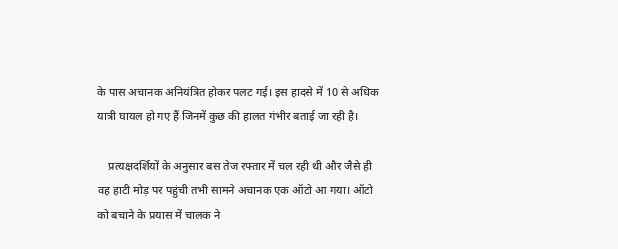के पास अचानक अनियंत्रित होकर पलट गई। इस हादसे में 10 से अधिक यात्री घायल हो गए हैं जिनमें कुछ की हालत गंभीर बताई जा रही है।

    प्रत्यक्षदर्शियों के अनुसार बस तेज रफ्तार में चल रही थी और जैसे ही वह हाटी मोड़ पर पहुंची तभी सामने अचानक एक ऑटो आ गया। ऑटो को बचाने के प्रयास में चालक ने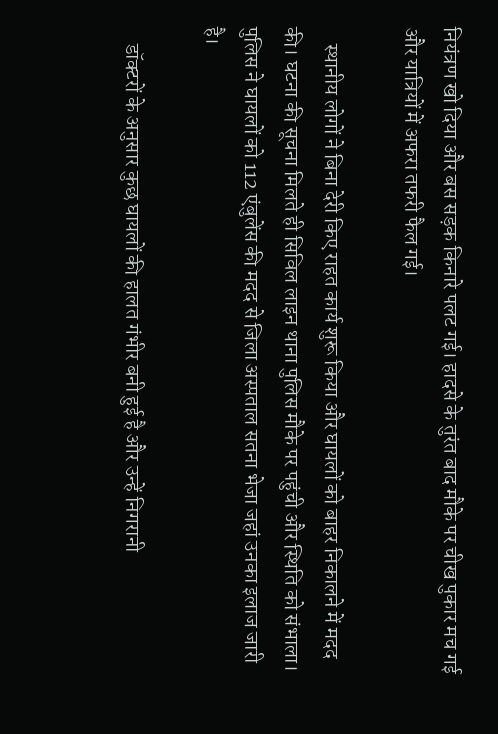नियंत्रण खो दिया और बस सड़क किनारे पलट गई। हादसे के तुरंत बाद मौके पर चीख पुकार मच गई और यात्रियों में अफरा तफरी फैल गई।

    स्थानीय लोगों ने बिना देरी किए राहत कार्य शुरू किया और घायलों को बाहर निकालने में मदद की। घटना की सूचना मिलते ही सिविल लाइन थाना पुलिस मौके पर पहुंची और स्थिति को संभाला। पुलिस ने घायलों को 112 एंबुलेंस की मदद से जिला अस्पताल सतना भेजा जहां उनका इलाज जारी है।

    डॉक्टरों के अनुसार कुछ घायलों की हालत गंभीर बनी हुई है और उन्हें निगरानी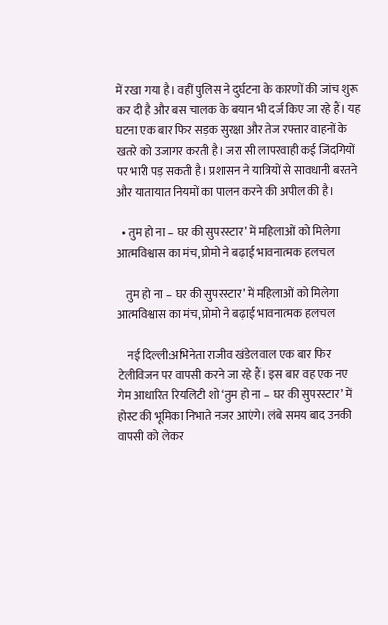में रखा गया है। वहीं पुलिस ने दुर्घटना के कारणों की जांच शुरू कर दी है और बस चालक के बयान भी दर्ज किए जा रहे हैं। यह घटना एक बार फिर सड़क सुरक्षा और तेज रफ्तार वाहनों के खतरे को उजागर करती है। जरा सी लापरवाही कई जिंदगियों पर भारी पड़ सकती है। प्रशासन ने यात्रियों से सावधानी बरतने और यातायात नियमों का पालन करने की अपील की है।

  • तुम हो ना – घर की सुपरस्टार’ में महिलाओं को मिलेगा आत्मविश्वास का मंच, प्रोमो ने बढ़ाई भावनात्मक हलचल

    तुम हो ना – घर की सुपरस्टार’ में महिलाओं को मिलेगा आत्मविश्वास का मंच, प्रोमो ने बढ़ाई भावनात्मक हलचल

    नई दिल्ली:अभिनेता राजीव खंडेलवाल एक बार फिर टेलीविजन पर वापसी करने जा रहे हैं। इस बार वह एक नए गेम आधारित रियलिटी शो ‘तुम हो ना – घर की सुपरस्टार’ में होस्ट की भूमिका निभाते नजर आएंगे। लंबे समय बाद उनकी वापसी को लेकर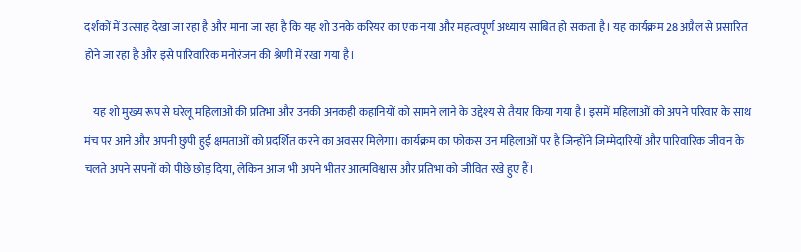दर्शकों में उत्साह देखा जा रहा है और माना जा रहा है कि यह शो उनके करियर का एक नया और महत्वपूर्ण अध्याय साबित हो सकता है। यह कार्यक्रम 28 अप्रैल से प्रसारित होने जा रहा है और इसे पारिवारिक मनोरंजन की श्रेणी में रखा गया है।

    यह शो मुख्य रूप से घरेलू महिलाओं की प्रतिभा और उनकी अनकही कहानियों को सामने लाने के उद्देश्य से तैयार किया गया है। इसमें महिलाओं को अपने परिवार के साथ मंच पर आने और अपनी छुपी हुई क्षमताओं को प्रदर्शित करने का अवसर मिलेगा। कार्यक्रम का फोकस उन महिलाओं पर है जिन्होंने जिम्मेदारियों और पारिवारिक जीवन के चलते अपने सपनों को पीछे छोड़ दिया, लेकिन आज भी अपने भीतर आत्मविश्वास और प्रतिभा को जीवित रखे हुए हैं।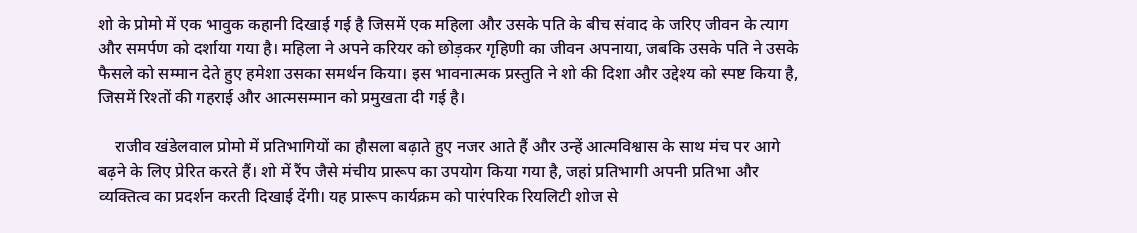शो के प्रोमो में एक भावुक कहानी दिखाई गई है जिसमें एक महिला और उसके पति के बीच संवाद के जरिए जीवन के त्याग और समर्पण को दर्शाया गया है। महिला ने अपने करियर को छोड़कर गृहिणी का जीवन अपनाया, जबकि उसके पति ने उसके फैसले को सम्मान देते हुए हमेशा उसका समर्थन किया। इस भावनात्मक प्रस्तुति ने शो की दिशा और उद्देश्य को स्पष्ट किया है, जिसमें रिश्तों की गहराई और आत्मसम्मान को प्रमुखता दी गई है।

    राजीव खंडेलवाल प्रोमो में प्रतिभागियों का हौसला बढ़ाते हुए नजर आते हैं और उन्हें आत्मविश्वास के साथ मंच पर आगे बढ़ने के लिए प्रेरित करते हैं। शो में रैंप जैसे मंचीय प्रारूप का उपयोग किया गया है, जहां प्रतिभागी अपनी प्रतिभा और व्यक्तित्व का प्रदर्शन करती दिखाई देंगी। यह प्रारूप कार्यक्रम को पारंपरिक रियलिटी शोज से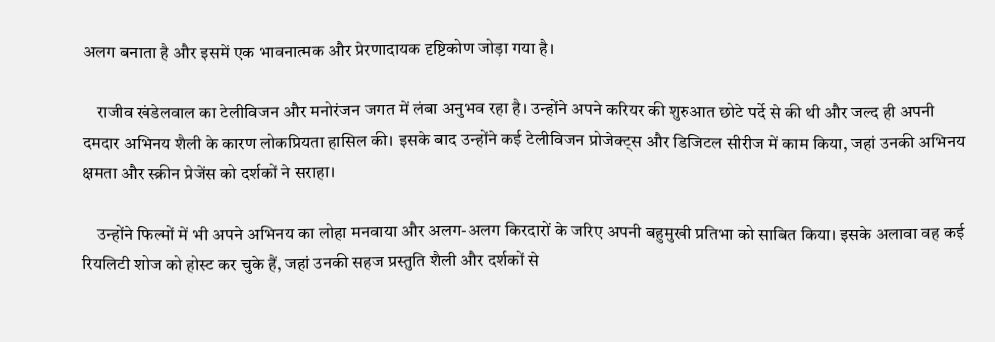अलग बनाता है और इसमें एक भावनात्मक और प्रेरणादायक दृष्टिकोण जोड़ा गया है।

    राजीव खंडेलवाल का टेलीविजन और मनोरंजन जगत में लंबा अनुभव रहा है। उन्होंने अपने करियर की शुरुआत छोटे पर्दे से की थी और जल्द ही अपनी दमदार अभिनय शैली के कारण लोकप्रियता हासिल की। इसके बाद उन्होंने कई टेलीविजन प्रोजेक्ट्स और डिजिटल सीरीज में काम किया, जहां उनकी अभिनय क्षमता और स्क्रीन प्रेजेंस को दर्शकों ने सराहा।

    उन्होंने फिल्मों में भी अपने अभिनय का लोहा मनवाया और अलग-अलग किरदारों के जरिए अपनी बहुमुखी प्रतिभा को साबित किया। इसके अलावा वह कई रियलिटी शोज को होस्ट कर चुके हैं, जहां उनकी सहज प्रस्तुति शैली और दर्शकों से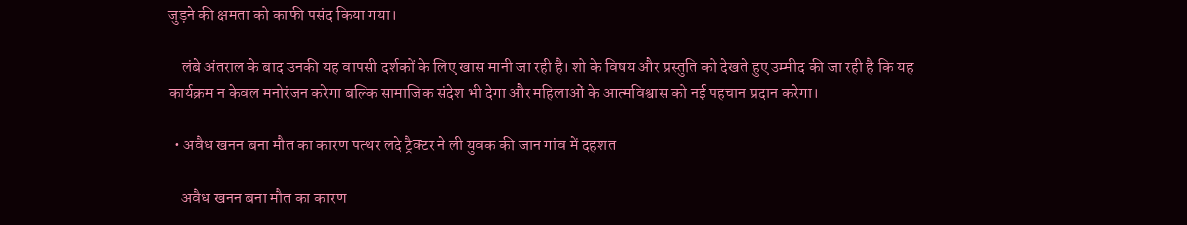जुड़ने की क्षमता को काफी पसंद किया गया।

    लंबे अंतराल के बाद उनकी यह वापसी दर्शकों के लिए खास मानी जा रही है। शो के विषय और प्रस्तुति को देखते हुए उम्मीद की जा रही है कि यह कार्यक्रम न केवल मनोरंजन करेगा बल्कि सामाजिक संदेश भी देगा और महिलाओं के आत्मविश्वास को नई पहचान प्रदान करेगा।

  • अवैध खनन बना मौत का कारण पत्थर लदे ट्रैक्टर ने ली युवक की जान गांव में दहशत

    अवैध खनन बना मौत का कारण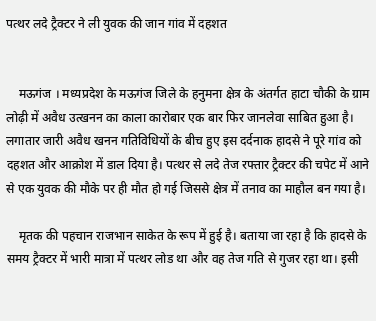पत्थर लदे ट्रैक्टर ने ली युवक की जान गांव में दहशत


    मऊगंज । मध्यप्रदेश के मऊगंज जिले के हनुमना क्षेत्र के अंतर्गत हाटा चौकी के ग्राम लोढ़ी में अवैध उत्खनन का काला कारोबार एक बार फिर जानलेवा साबित हुआ है। लगातार जारी अवैध खनन गतिविधियों के बीच हुए इस दर्दनाक हादसे ने पूरे गांव को दहशत और आक्रोश में डाल दिया है। पत्थर से लदे तेज रफ्तार ट्रैक्टर की चपेट में आने से एक युवक की मौके पर ही मौत हो गई जिससे क्षेत्र में तनाव का माहौल बन गया है।

    मृतक की पहचान राजभान साकेत के रूप में हुई है। बताया जा रहा है कि हादसे के समय ट्रैक्टर में भारी मात्रा में पत्थर लोड था और वह तेज गति से गुजर रहा था। इसी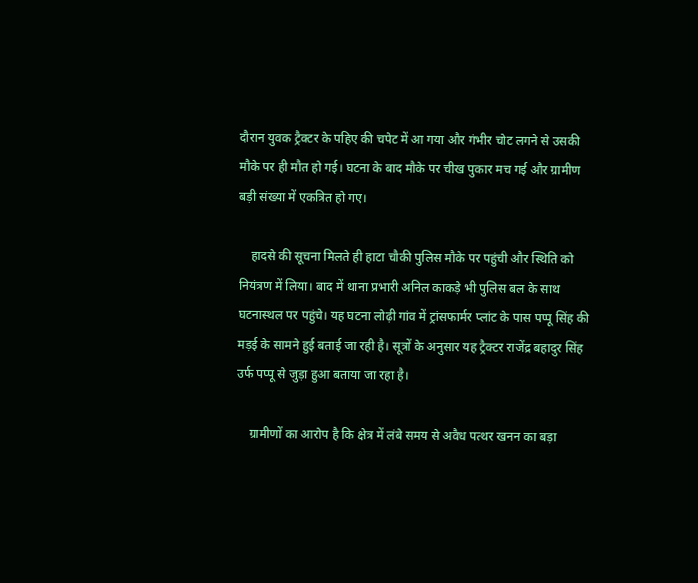दौरान युवक ट्रैक्टर के पहिए की चपेट में आ गया और गंभीर चोट लगने से उसकी मौके पर ही मौत हो गई। घटना के बाद मौके पर चीख पुकार मच गई और ग्रामीण बड़ी संख्या में एकत्रित हो गए।

    हादसे की सूचना मिलते ही हाटा चौकी पुलिस मौके पर पहुंची और स्थिति को नियंत्रण में लिया। बाद में थाना प्रभारी अनिल काकड़े भी पुलिस बल के साथ घटनास्थल पर पहुंचे। यह घटना लोढ़ी गांव में ट्रांसफार्मर प्लांट के पास पप्पू सिंह की मड़ई के सामने हुई बताई जा रही है। सूत्रों के अनुसार यह ट्रैक्टर राजेंद्र बहादुर सिंह उर्फ पप्पू से जुड़ा हुआ बताया जा रहा है।

    ग्रामीणों का आरोप है कि क्षेत्र में लंबे समय से अवैध पत्थर खनन का बड़ा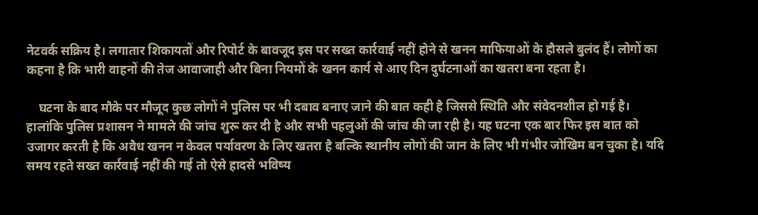नेटवर्क सक्रिय है। लगातार शिकायतों और रिपोर्ट के बावजूद इस पर सख्त कार्रवाई नहीं होने से खनन माफियाओं के हौसले बुलंद हैं। लोगों का कहना है कि भारी वाहनों की तेज आवाजाही और बिना नियमों के खनन कार्य से आए दिन दुर्घटनाओं का खतरा बना रहता है।

    घटना के बाद मौके पर मौजूद कुछ लोगों ने पुलिस पर भी दबाव बनाए जाने की बात कही है जिससे स्थिति और संवेदनशील हो गई है। हालांकि पुलिस प्रशासन ने मामले की जांच शुरू कर दी है और सभी पहलुओं की जांच की जा रही है। यह घटना एक बार फिर इस बात को उजागर करती है कि अवैध खनन न केवल पर्यावरण के लिए खतरा है बल्कि स्थानीय लोगों की जान के लिए भी गंभीर जोखिम बन चुका है। यदि समय रहते सख्त कार्रवाई नहीं की गई तो ऐसे हादसे भविष्य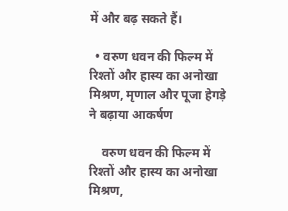में और बढ़ सकते हैं।

  • वरुण धवन की फिल्म में रिश्तों और हास्य का अनोखा मिश्रण, मृणाल और पूजा हेगड़े ने बढ़ाया आकर्षण

    वरुण धवन की फिल्म में रिश्तों और हास्य का अनोखा मिश्रण,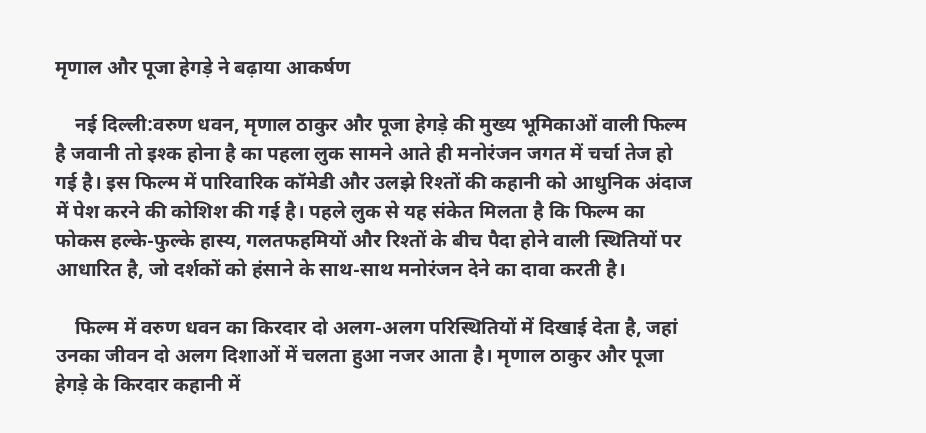मृणाल और पूजा हेगड़े ने बढ़ाया आकर्षण

    नई दिल्ली:वरुण धवन, मृणाल ठाकुर और पूजा हेगड़े की मुख्य भूमिकाओं वाली फिल्म है जवानी तो इश्क होना है का पहला लुक सामने आते ही मनोरंजन जगत में चर्चा तेज हो गई है। इस फिल्म में पारिवारिक कॉमेडी और उलझे रिश्तों की कहानी को आधुनिक अंदाज में पेश करने की कोशिश की गई है। पहले लुक से यह संकेत मिलता है कि फिल्म का फोकस हल्के-फुल्के हास्य, गलतफहमियों और रिश्तों के बीच पैदा होने वाली स्थितियों पर आधारित है, जो दर्शकों को हंसाने के साथ-साथ मनोरंजन देने का दावा करती है।

    फिल्म में वरुण धवन का किरदार दो अलग-अलग परिस्थितियों में दिखाई देता है, जहां उनका जीवन दो अलग दिशाओं में चलता हुआ नजर आता है। मृणाल ठाकुर और पूजा हेगड़े के किरदार कहानी में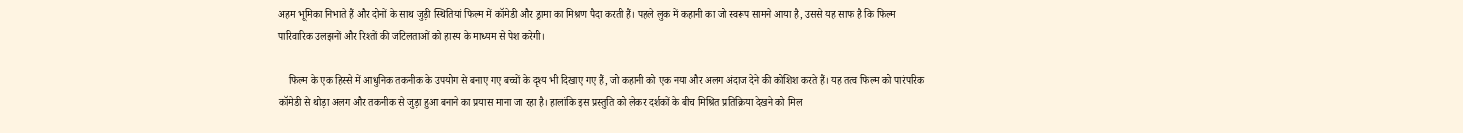अहम भूमिका निभाते हैं और दोनों के साथ जुड़ी स्थितियां फिल्म में कॉमेडी और ड्रामा का मिश्रण पैदा करती हैं। पहले लुक में कहानी का जो स्वरूप सामने आया है, उससे यह साफ है कि फिल्म पारिवारिक उलझनों और रिश्तों की जटिलताओं को हास्य के माध्यम से पेश करेगी।

    फिल्म के एक हिस्से में आधुनिक तकनीक के उपयोग से बनाए गए बच्चों के दृश्य भी दिखाए गए हैं, जो कहानी को एक नया और अलग अंदाज देने की कोशिश करते हैं। यह तत्व फिल्म को पारंपरिक कॉमेडी से थोड़ा अलग और तकनीक से जुड़ा हुआ बनाने का प्रयास माना जा रहा है। हालांकि इस प्रस्तुति को लेकर दर्शकों के बीच मिश्रित प्रतिक्रिया देखने को मिल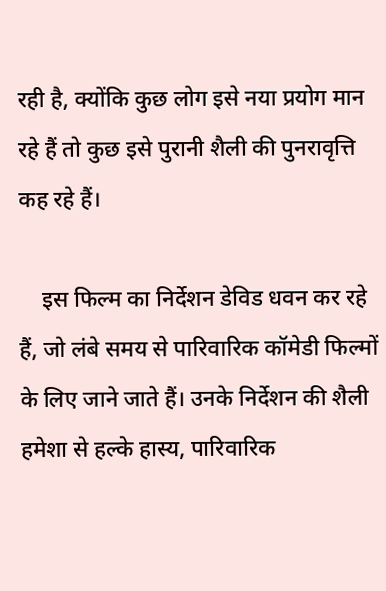रही है, क्योंकि कुछ लोग इसे नया प्रयोग मान रहे हैं तो कुछ इसे पुरानी शैली की पुनरावृत्ति कह रहे हैं।

    इस फिल्म का निर्देशन डेविड धवन कर रहे हैं, जो लंबे समय से पारिवारिक कॉमेडी फिल्मों के लिए जाने जाते हैं। उनके निर्देशन की शैली हमेशा से हल्के हास्य, पारिवारिक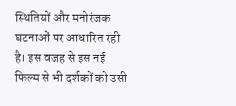स्थितियों और मनोरंजक घटनाओं पर आधारित रही है। इस वजह से इस नई फिल्म से भी दर्शकों को उसी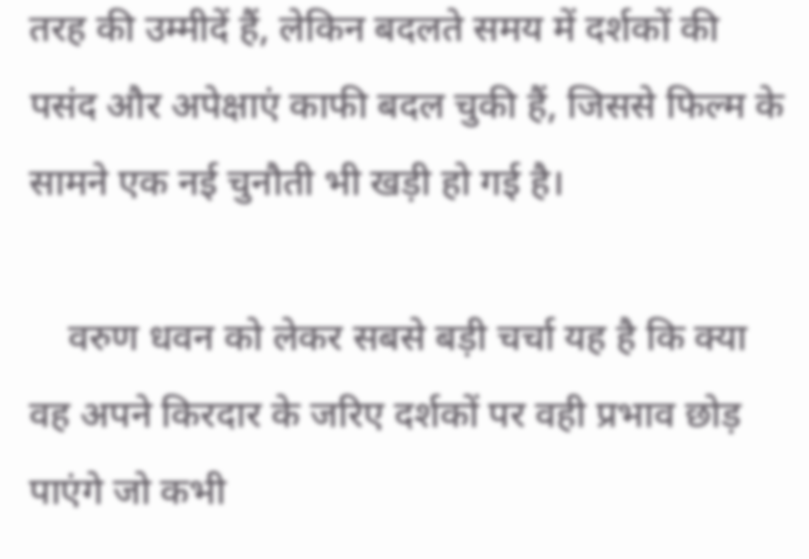तरह की उम्मीदें हैं, लेकिन बदलते समय में दर्शकों की पसंद और अपेक्षाएं काफी बदल चुकी हैं, जिससे फिल्म के सामने एक नई चुनौती भी खड़ी हो गई है।

    वरुण धवन को लेकर सबसे बड़ी चर्चा यह है कि क्या वह अपने किरदार के जरिए दर्शकों पर वही प्रभाव छोड़ पाएंगे जो कभी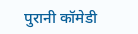पुरानी कॉमेडी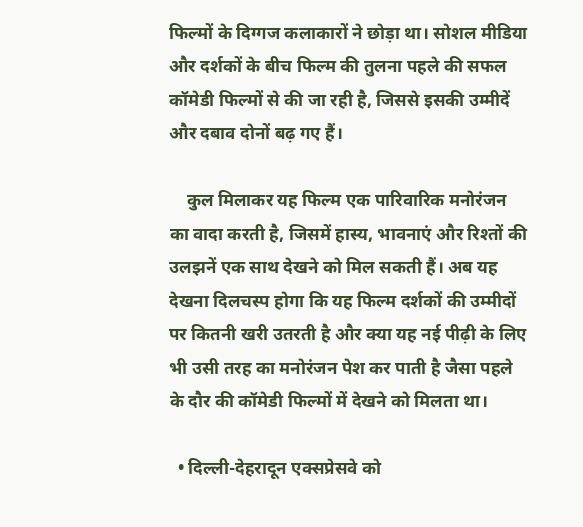फिल्मों के दिग्गज कलाकारों ने छोड़ा था। सोशल मीडिया और दर्शकों के बीच फिल्म की तुलना पहले की सफल कॉमेडी फिल्मों से की जा रही है, जिससे इसकी उम्मीदें और दबाव दोनों बढ़ गए हैं।

    कुल मिलाकर यह फिल्म एक पारिवारिक मनोरंजन का वादा करती है, जिसमें हास्य, भावनाएं और रिश्तों की उलझनें एक साथ देखने को मिल सकती हैं। अब यह देखना दिलचस्प होगा कि यह फिल्म दर्शकों की उम्मीदों पर कितनी खरी उतरती है और क्या यह नई पीढ़ी के लिए भी उसी तरह का मनोरंजन पेश कर पाती है जैसा पहले के दौर की कॉमेडी फिल्मों में देखने को मिलता था।

  • दिल्ली-देहरादून एक्सप्रेसवे को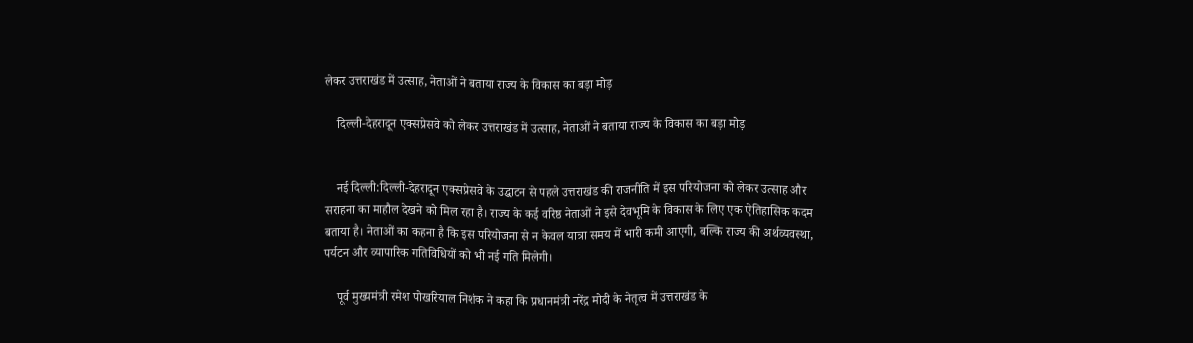लेकर उत्तराखंड में उत्साह, नेताओं ने बताया राज्य के विकास का बड़ा मोड़

    दिल्ली-देहरादून एक्सप्रेसवे को लेकर उत्तराखंड में उत्साह, नेताओं ने बताया राज्य के विकास का बड़ा मोड़


    नई दिल्ली:दिल्ली-देहरादून एक्सप्रेसवे के उद्घाटन से पहले उत्तराखंड की राजनीति में इस परियोजना को लेकर उत्साह और सराहना का माहौल देखने को मिल रहा है। राज्य के कई वरिष्ठ नेताओं ने इसे देवभूमि के विकास के लिए एक ऐतिहासिक कदम बताया है। नेताओं का कहना है कि इस परियोजना से न केवल यात्रा समय में भारी कमी आएगी, बल्कि राज्य की अर्थव्यवस्था, पर्यटन और व्यापारिक गतिविधियों को भी नई गति मिलेगी।

    पूर्व मुख्यमंत्री रमेश पोखरियाल निशंक ने कहा कि प्रधानमंत्री नरेंद्र मोदी के नेतृत्व में उत्तराखंड के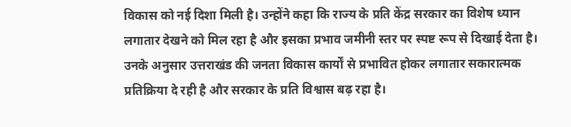विकास को नई दिशा मिली है। उन्होंने कहा कि राज्य के प्रति केंद्र सरकार का विशेष ध्यान लगातार देखने को मिल रहा है और इसका प्रभाव जमीनी स्तर पर स्पष्ट रूप से दिखाई देता है। उनके अनुसार उत्तराखंड की जनता विकास कार्यों से प्रभावित होकर लगातार सकारात्मक प्रतिक्रिया दे रही है और सरकार के प्रति विश्वास बढ़ रहा है।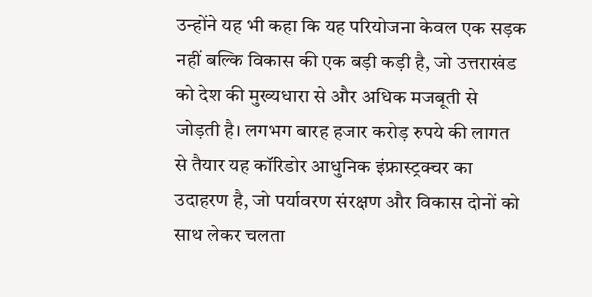उन्होंने यह भी कहा कि यह परियोजना केवल एक सड़क नहीं बल्कि विकास की एक बड़ी कड़ी है, जो उत्तराखंड को देश की मुख्यधारा से और अधिक मजबूती से जोड़ती है। लगभग बारह हजार करोड़ रुपये की लागत से तैयार यह कॉरिडोर आधुनिक इंफ्रास्ट्रक्चर का उदाहरण है, जो पर्यावरण संरक्षण और विकास दोनों को साथ लेकर चलता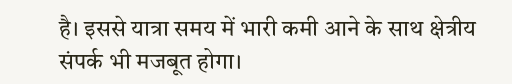है। इससे यात्रा समय में भारी कमी आने के साथ क्षेत्रीय संपर्क भी मजबूत होगा।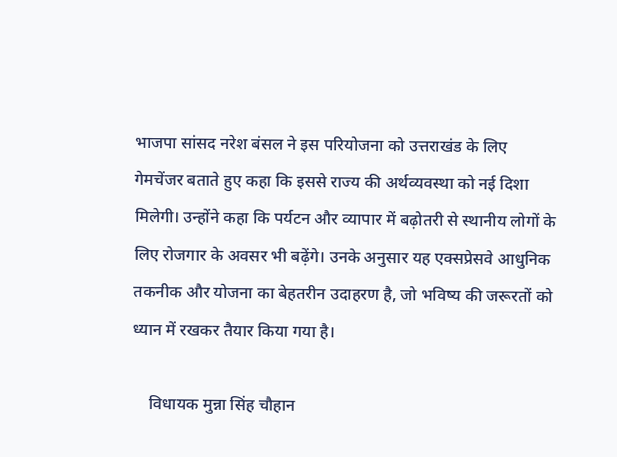भाजपा सांसद नरेश बंसल ने इस परियोजना को उत्तराखंड के लिए गेमचेंजर बताते हुए कहा कि इससे राज्य की अर्थव्यवस्था को नई दिशा मिलेगी। उन्होंने कहा कि पर्यटन और व्यापार में बढ़ोतरी से स्थानीय लोगों के लिए रोजगार के अवसर भी बढ़ेंगे। उनके अनुसार यह एक्सप्रेसवे आधुनिक तकनीक और योजना का बेहतरीन उदाहरण है, जो भविष्य की जरूरतों को ध्यान में रखकर तैयार किया गया है।

    विधायक मुन्ना सिंह चौहान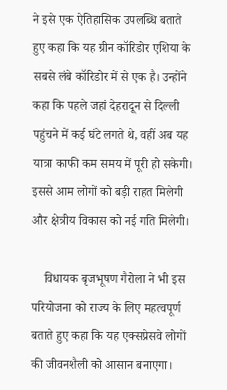ने इसे एक ऐतिहासिक उपलब्धि बताते हुए कहा कि यह ग्रीन कॉरिडोर एशिया के सबसे लंबे कॉरिडोर में से एक है। उन्होंने कहा कि पहले जहां देहरादून से दिल्ली पहुंचने में कई घंटे लगते थे, वहीं अब यह यात्रा काफी कम समय में पूरी हो सकेगी। इससे आम लोगों को बड़ी राहत मिलेगी और क्षेत्रीय विकास को नई गति मिलेगी।

    विधायक बृजभूषण गैरोला ने भी इस परियोजना को राज्य के लिए महत्वपूर्ण बताते हुए कहा कि यह एक्सप्रेसवे लोगों की जीवनशैली को आसान बनाएगा।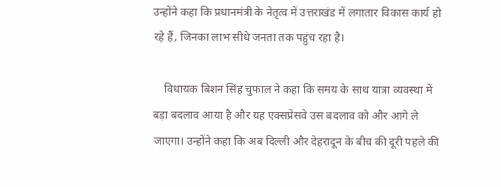उन्होंने कहा कि प्रधानमंत्री के नेतृत्व में उत्तराखंड में लगातार विकास कार्य हो रहे हैं, जिनका लाभ सीधे जनता तक पहुंच रहा है।

    विधायक बिशन सिंह चुफाल ने कहा कि समय के साथ यात्रा व्यवस्था में बड़ा बदलाव आया है और यह एक्सप्रेसवे उस बदलाव को और आगे ले जाएगा। उन्होंने कहा कि अब दिल्ली और देहरादून के बीच की दूरी पहले की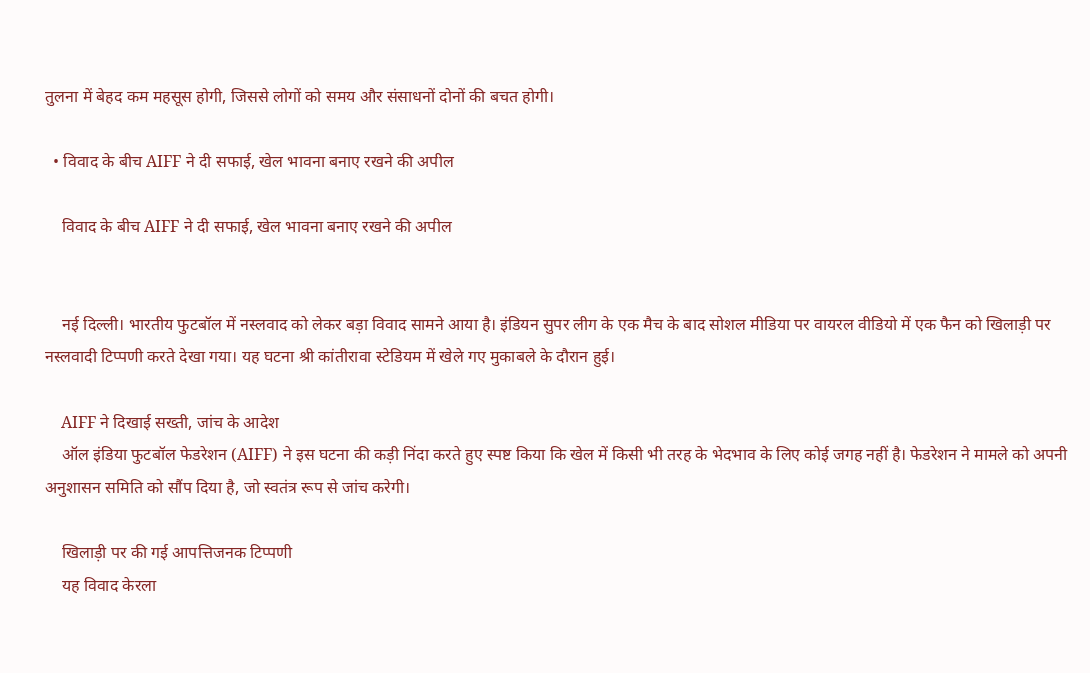तुलना में बेहद कम महसूस होगी, जिससे लोगों को समय और संसाधनों दोनों की बचत होगी।

  • विवाद के बीच AIFF ने दी सफाई, खेल भावना बनाए रखने की अपील

    विवाद के बीच AIFF ने दी सफाई, खेल भावना बनाए रखने की अपील


    नई दिल्ली। भारतीय फुटबॉल में नस्लवाद को लेकर बड़ा विवाद सामने आया है। इंडियन सुपर लीग के एक मैच के बाद सोशल मीडिया पर वायरल वीडियो में एक फैन को खिलाड़ी पर नस्लवादी टिप्पणी करते देखा गया। यह घटना श्री कांतीरावा स्टेडियम में खेले गए मुकाबले के दौरान हुई।

    AIFF ने दिखाई सख्ती, जांच के आदेश
    ऑल इंडिया फुटबॉल फेडरेशन (AIFF) ने इस घटना की कड़ी निंदा करते हुए स्पष्ट किया कि खेल में किसी भी तरह के भेदभाव के लिए कोई जगह नहीं है। फेडरेशन ने मामले को अपनी अनुशासन समिति को सौंप दिया है, जो स्वतंत्र रूप से जांच करेगी।

    खिलाड़ी पर की गई आपत्तिजनक टिप्पणी
    यह विवाद केरला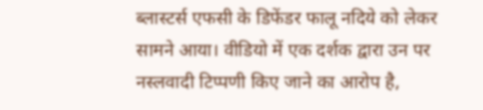ब्लास्टर्स एफसी के डिफेंडर फालू नदिये को लेकर सामने आया। वीडियो में एक दर्शक द्वारा उन पर नस्लवादी टिप्पणी किए जाने का आरोप है,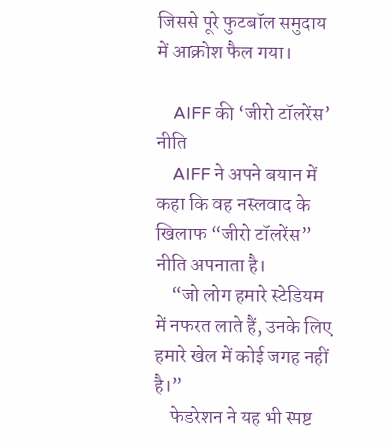जिससे पूरे फुटबॉल समुदाय में आक्रोश फैल गया।

    AIFF की ‘जीरो टॉलरेंस’ नीति
    AIFF ने अपने बयान में कहा कि वह नस्लवाद के खिलाफ “जीरो टॉलरेंस” नीति अपनाता है।
    “जो लोग हमारे स्टेडियम में नफरत लाते हैं, उनके लिए हमारे खेल में कोई जगह नहीं है।”
    फेडरेशन ने यह भी स्पष्ट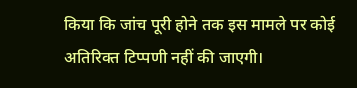किया कि जांच पूरी होने तक इस मामले पर कोई अतिरिक्त टिप्पणी नहीं की जाएगी।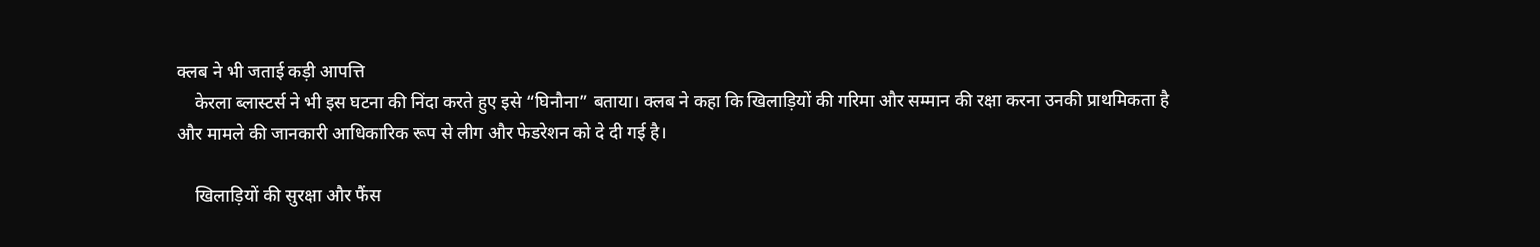क्लब ने भी जताई कड़ी आपत्ति
    केरला ब्लास्टर्स ने भी इस घटना की निंदा करते हुए इसे “घिनौना” बताया। क्लब ने कहा कि खिलाड़ियों की गरिमा और सम्मान की रक्षा करना उनकी प्राथमिकता है और मामले की जानकारी आधिकारिक रूप से लीग और फेडरेशन को दे दी गई है।

    खिलाड़ियों की सुरक्षा और फैंस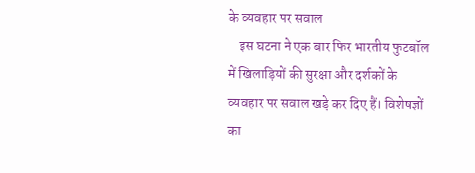के व्यवहार पर सवाल
    इस घटना ने एक बार फिर भारतीय फुटबॉल में खिलाड़ियों की सुरक्षा और दर्शकों के व्यवहार पर सवाल खड़े कर दिए हैं। विशेषज्ञों का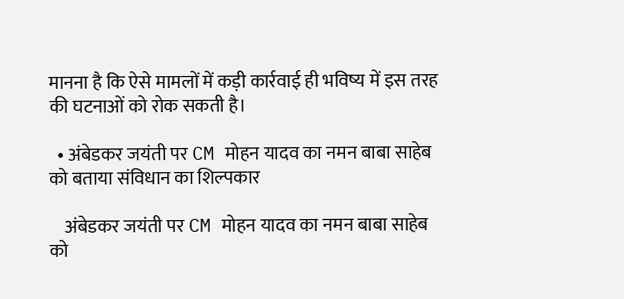मानना है कि ऐसे मामलों में कड़ी कार्रवाई ही भविष्य में इस तरह की घटनाओं को रोक सकती है।

  • अंबेडकर जयंती पर CM मोहन यादव का नमन बाबा साहेब को बताया संविधान का शिल्पकार

    अंबेडकर जयंती पर CM मोहन यादव का नमन बाबा साहेब को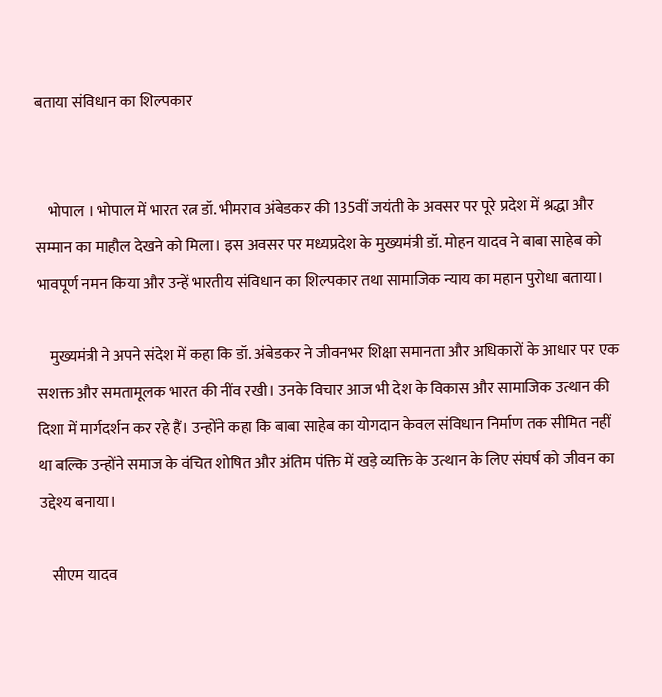बताया संविधान का शिल्पकार


    भोपाल । भोपाल में भारत रत्न डॉ. भीमराव अंबेडकर की 135वीं जयंती के अवसर पर पूरे प्रदेश में श्रद्धा और सम्मान का माहौल देखने को मिला। इस अवसर पर मध्यप्रदेश के मुख्यमंत्री डॉ. मोहन यादव ने बाबा साहेब को भावपूर्ण नमन किया और उन्हें भारतीय संविधान का शिल्पकार तथा सामाजिक न्याय का महान पुरोधा बताया।

    मुख्यमंत्री ने अपने संदेश में कहा कि डॉ. अंबेडकर ने जीवनभर शिक्षा समानता और अधिकारों के आधार पर एक सशक्त और समतामूलक भारत की नींव रखी। उनके विचार आज भी देश के विकास और सामाजिक उत्थान की दिशा में मार्गदर्शन कर रहे हैं। उन्होंने कहा कि बाबा साहेब का योगदान केवल संविधान निर्माण तक सीमित नहीं था बल्कि उन्होंने समाज के वंचित शोषित और अंतिम पंक्ति में खड़े व्यक्ति के उत्थान के लिए संघर्ष को जीवन का उद्देश्य बनाया।

    सीएम यादव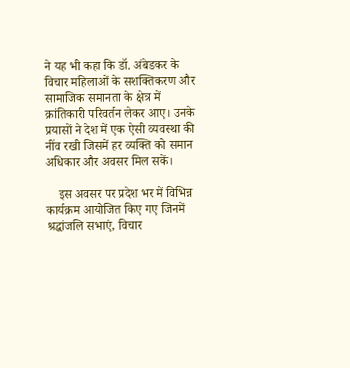ने यह भी कहा कि डॉ. अंबेडकर के विचार महिलाओं के सशक्तिकरण और सामाजिक समानता के क्षेत्र में क्रांतिकारी परिवर्तन लेकर आए। उनके प्रयासों ने देश में एक ऐसी व्यवस्था की नींव रखी जिसमें हर व्यक्ति को समान अधिकार और अवसर मिल सकें।

    इस अवसर पर प्रदेश भर में विभिन्न कार्यक्रम आयोजित किए गए जिनमें श्रद्धांजलि सभाएं, विचार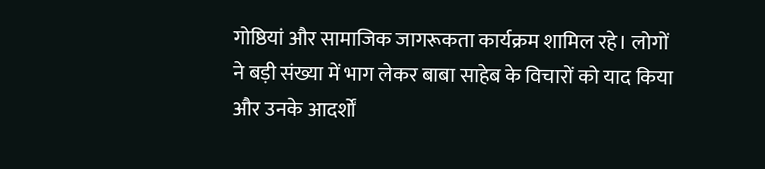गोष्ठियां और सामाजिक जागरूकता कार्यक्रम शामिल रहे। लोगों ने बड़ी संख्या में भाग लेकर बाबा साहेब के विचारों को याद किया और उनके आदर्शों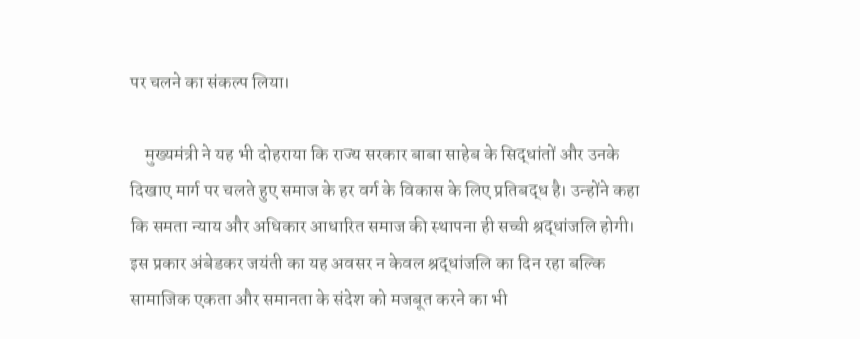पर चलने का संकल्प लिया।

    मुख्यमंत्री ने यह भी दोहराया कि राज्य सरकार बाबा साहेब के सिद्धांतों और उनके दिखाए मार्ग पर चलते हुए समाज के हर वर्ग के विकास के लिए प्रतिबद्ध है। उन्होंने कहा कि समता न्याय और अधिकार आधारित समाज की स्थापना ही सच्ची श्रद्धांजलि होगी। इस प्रकार अंबेडकर जयंती का यह अवसर न केवल श्रद्धांजलि का दिन रहा बल्कि सामाजिक एकता और समानता के संदेश को मजबूत करने का भी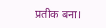प्रतीक बना।